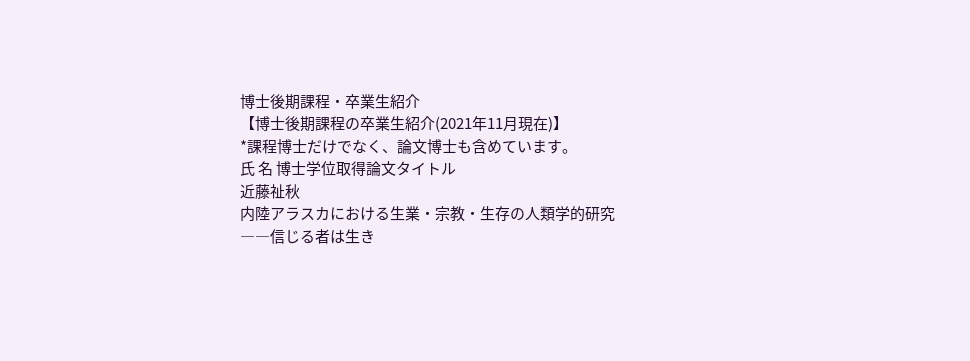博士後期課程・卒業生紹介
【博士後期課程の卒業生紹介(2021年11月現在)】
*課程博士だけでなく、論文博士も含めています。
氏 名 博士学位取得論文タイトル
近藤祉秋
内陸アラスカにおける生業・宗教・生存の人類学的研究――信じる者は生き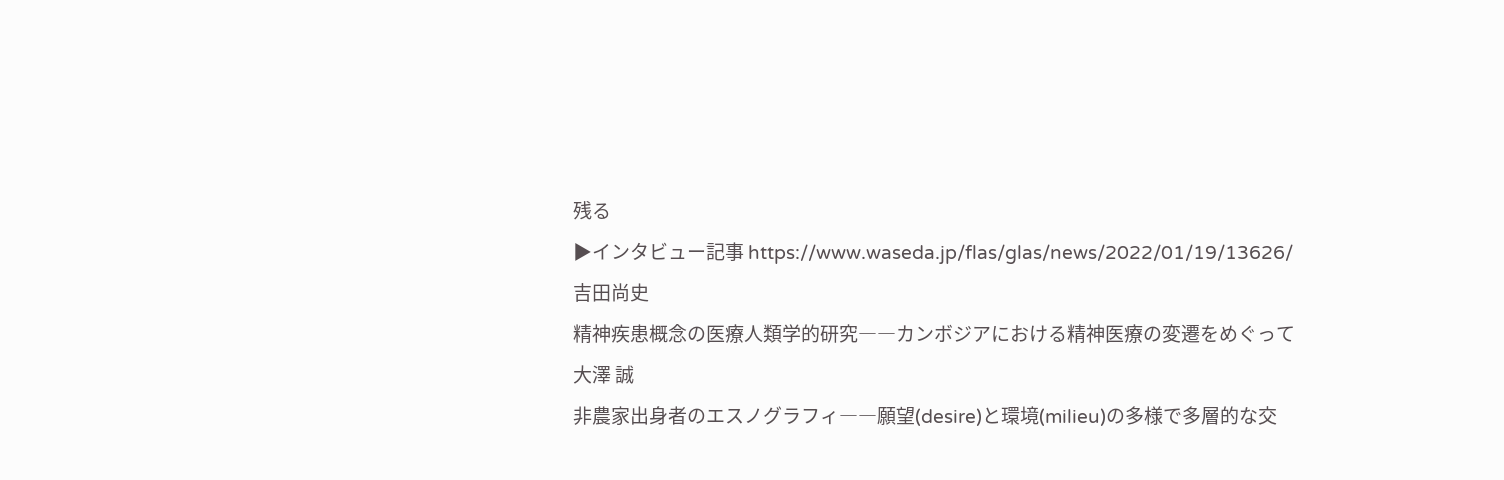残る
▶インタビュー記事 https://www.waseda.jp/flas/glas/news/2022/01/19/13626/
吉田尚史
精神疾患概念の医療人類学的研究――カンボジアにおける精神医療の変遷をめぐって
大澤 誠
非農家出身者のエスノグラフィ――願望(desire)と環境(milieu)の多様で多層的な交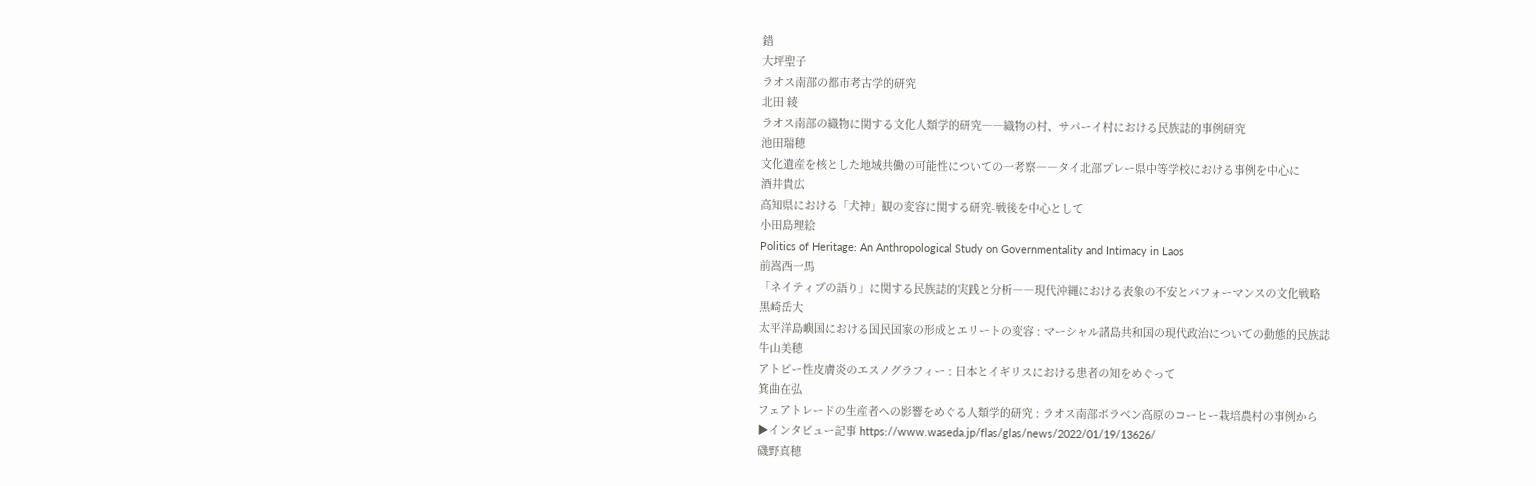錯
大坪聖子
ラオス南部の都市考古学的研究
北田 綾
ラオス南部の織物に関する文化人類学的研究――織物の村、サパーイ村における民族誌的事例研究
池田瑞穂
文化遺産を核とした地域共働の可能性についての一考察――タイ北部プレー県中等学校における事例を中心に
酒井貴広
高知県における「犬神」観の変容に関する研究-戦後を中心として
小田島理絵
Politics of Heritage: An Anthropological Study on Governmentality and Intimacy in Laos
前嵩西一馬
「ネイティブの語り」に関する民族誌的実践と分析――現代沖縄における表象の不安とパフォーマンスの文化戦略
黒崎岳大
太平洋島嶼国における国民国家の形成とエリートの変容 : マーシャル諸島共和国の現代政治についての動態的民族誌
牛山美穂
アトピー性皮膚炎のエスノグラフィー : 日本とイギリスにおける患者の知をめぐって
箕曲在弘
フェアトレードの生産者への影響をめぐる人類学的研究 : ラオス南部ボラベン高原のコーヒー栽培農村の事例から
▶インタビュー記事 https://www.waseda.jp/flas/glas/news/2022/01/19/13626/
磯野真穂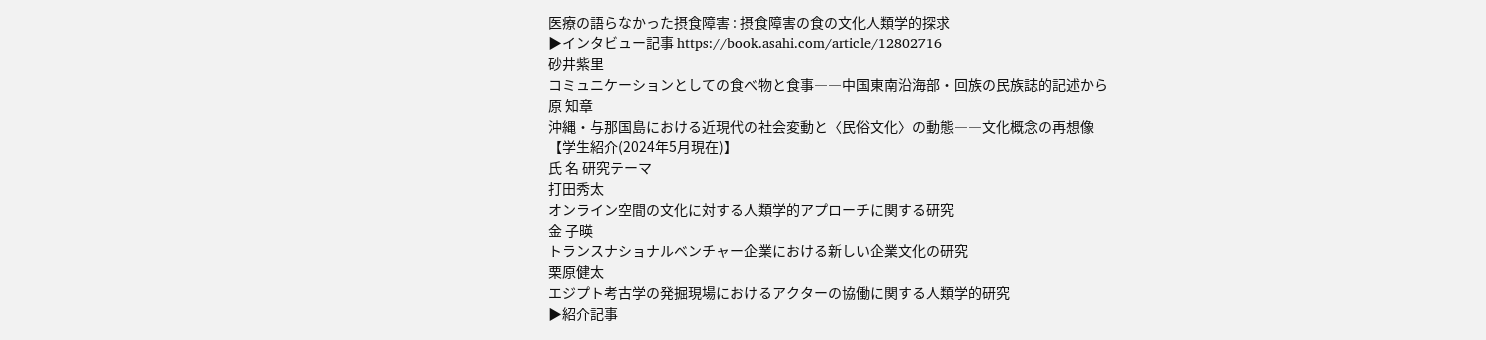医療の語らなかった摂食障害 : 摂食障害の食の文化人類学的探求
▶インタビュー記事 https://book.asahi.com/article/12802716
砂井紫里
コミュニケーションとしての食べ物と食事――中国東南沿海部・回族の民族誌的記述から
原 知章
沖縄・与那国島における近現代の社会変動と〈民俗文化〉の動態――文化概念の再想像
【学生紹介(2024年5月現在)】
氏 名 研究テーマ
打田秀太
オンライン空間の文化に対する人類学的アプローチに関する研究
金 子暎
トランスナショナルベンチャー企業における新しい企業文化の研究
栗原健太
エジプト考古学の発掘現場におけるアクターの協働に関する人類学的研究
▶紹介記事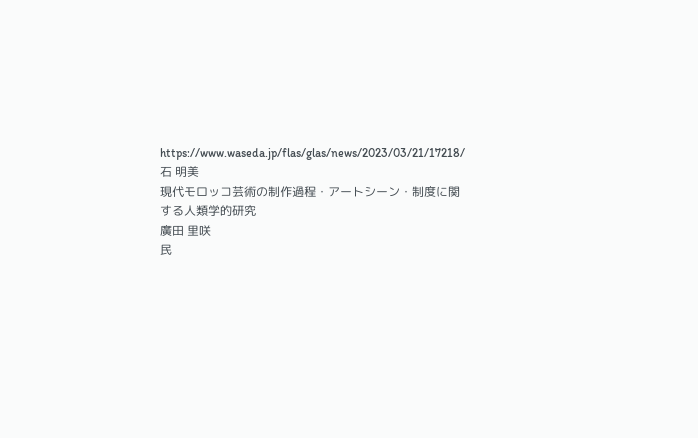https://www.waseda.jp/flas/glas/news/2023/03/21/17218/
石 明美
現代モロッコ芸術の制作過程・アートシーン・制度に関する人類学的研究
廣田 里咲
民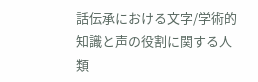話伝承における文字/学術的知識と声の役割に関する人類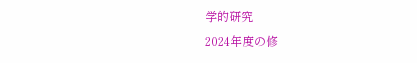学的研究
2024年度の修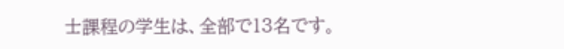士課程の学生は、全部で13名です。